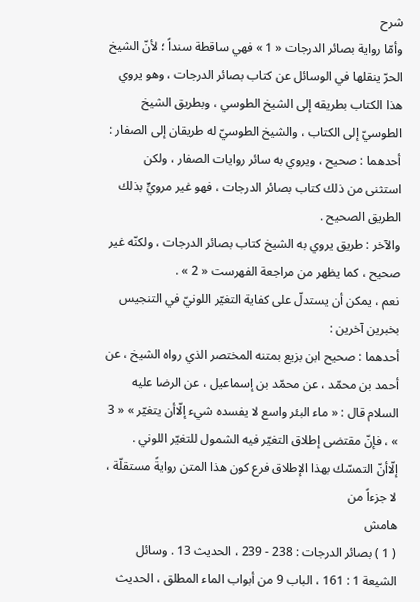شرح
وأمّا رواية بصائر الدرجات « 1 » فهي ساقطة سنداً ؛ لأنّ الشيخ الحرّ ينقلها في الوسائل عن كتاب بصائر الدرجات ، وهو يروي هذا الكتاب بطريقه إلى الشيخ الطوسي ، وبطريق الشيخ الطوسيّ إلى الكتاب ، والشيخ الطوسيّ له طريقان إلى الصفار :
أحدهما : صحيح ، ويروي به سائر روايات الصفار ، ولكن استثنى من ذلك كتاب بصائر الدرجات ، فهو غير مرويٍّ بذلك الطريق الصحيح .
والآخر : طريق يروي به الشيخ كتاب بصائر الدرجات ، ولكنّه غير صحيح ، كما يظهر من مراجعة الفهرست « 2 » .
نعم ، يمكن أن يستدلّ على كفاية التغيّر اللونيّ في التنجيس بخبرين آخرين :
أحدهما : صحيح ابن بزيع بمتنه المختصر الذي رواه الشيخ ، عن أحمد بن محمّد ، عن محمّد بن إسماعيل ، عن الرضا عليه السلام قال : « ماء البئر واسع لا يفسده شيء إلّاأن يتغيّر » « 3 » ، فإنّ مقتضى إطلاق التغيّر فيه الشمول للتغيّر اللوني .
إلّاأنّ التمسّك بهذا الإطلاق فرع كون هذا المتن روايةً مستقلّة ، لا جزءاً من
هامش
( 1 ) بصائر الدرجات : 238 - 239 ، الحديث 13 . وسائل الشيعة 1 : 161 ، الباب 9 من أبواب الماء المطلق ، الحديث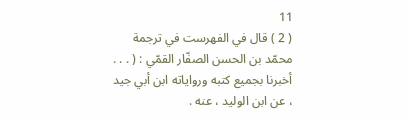11
( 2 ) قال في الفهرست في ترجمة محمّد بن الحسن الصفّار القمّي : ( . . . أخبرنا بجميع كتبه ورواياته ابن أبي جيد ، عن ابن الوليد ، عنه .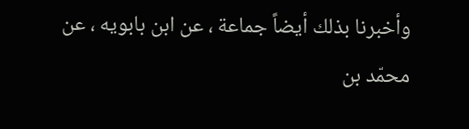وأخبرنا بذلك أيضاً جماعة ، عن ابن بابويه ، عن محمّد بن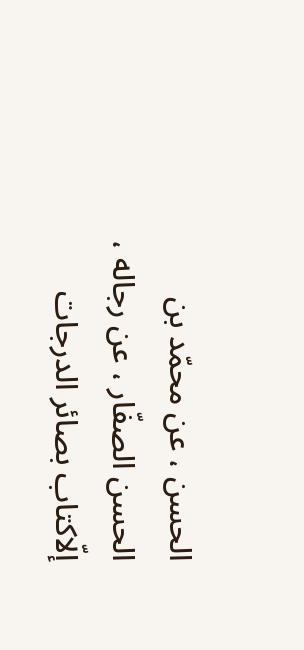الحسن ، عن محمّد بن الحسن الصفّار ، عن رجاله ، إلّاكتاب بصائر الدرجات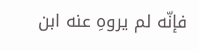فإنّه لم يروهِ عنه ابن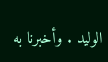الوليد . وأخبرنا به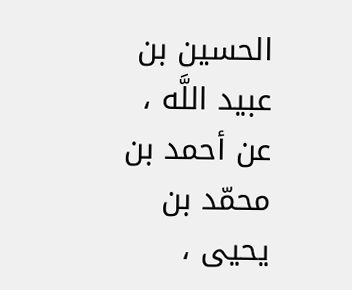الحسين بن عبيد اللَّه ، عن أحمد بن محمّد بن يحيى ،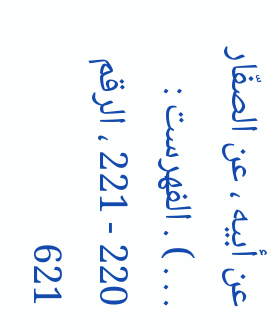عن أبيه ، عن الصفّار . . . ) . الفهرست : 220 - 221 ، الرقم 621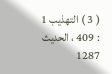( 3 ) التهذيب 1 : 409 ، الحديث 1287